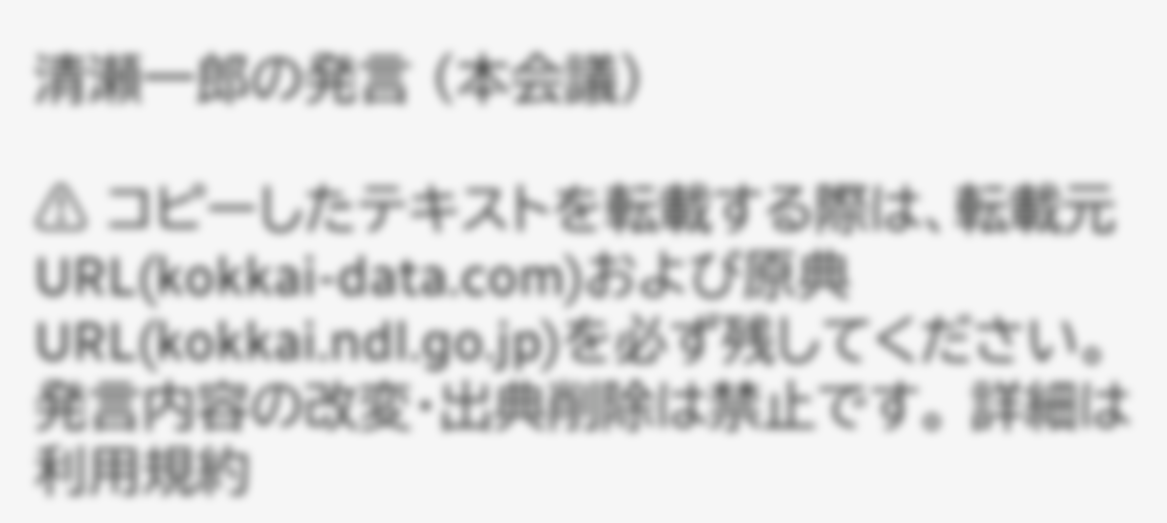清瀬一郎の発言 (本会議)

⚠ コピーしたテキストを転載する際は、転載元URL(kokkai-data.com)および原典URL(kokkai.ndl.go.jp)を必ず残してください。発言内容の改変・出典削除は禁止です。 詳細は利用規約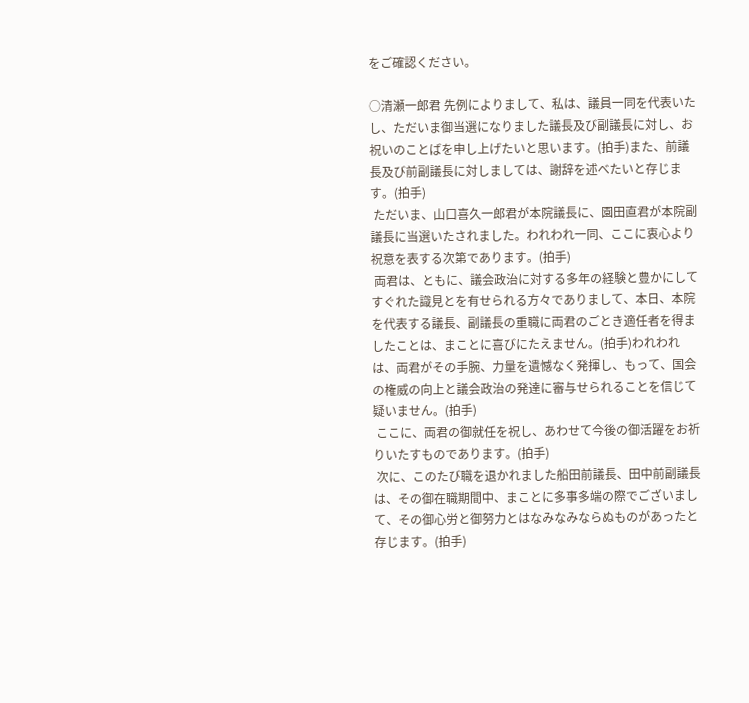をご確認ください。

○清瀬一郎君 先例によりまして、私は、議員一同を代表いたし、ただいま御当選になりました議長及び副議長に対し、お祝いのことばを申し上げたいと思います。(拍手)また、前議長及び前副議長に対しましては、謝辞を述べたいと存じます。(拍手)
 ただいま、山口喜久一郎君が本院議長に、園田直君が本院副議長に当選いたされました。われわれ一同、ここに衷心より祝意を表する次第であります。(拍手)
 両君は、ともに、議会政治に対する多年の経験と豊かにしてすぐれた識見とを有せられる方々でありまして、本日、本院を代表する議長、副議長の重職に両君のごとき適任者を得ましたことは、まことに喜びにたえません。(拍手)われわれは、両君がその手腕、力量を遺憾なく発揮し、もって、国会の権威の向上と議会政治の発達に審与せられることを信じて疑いません。(拍手)
 ここに、両君の御就任を祝し、あわせて今後の御活躍をお祈りいたすものであります。(拍手)
 次に、このたび職を退かれました船田前議長、田中前副議長は、その御在職期間中、まことに多事多端の際でございまして、その御心労と御努力とはなみなみならぬものがあったと存じます。(拍手)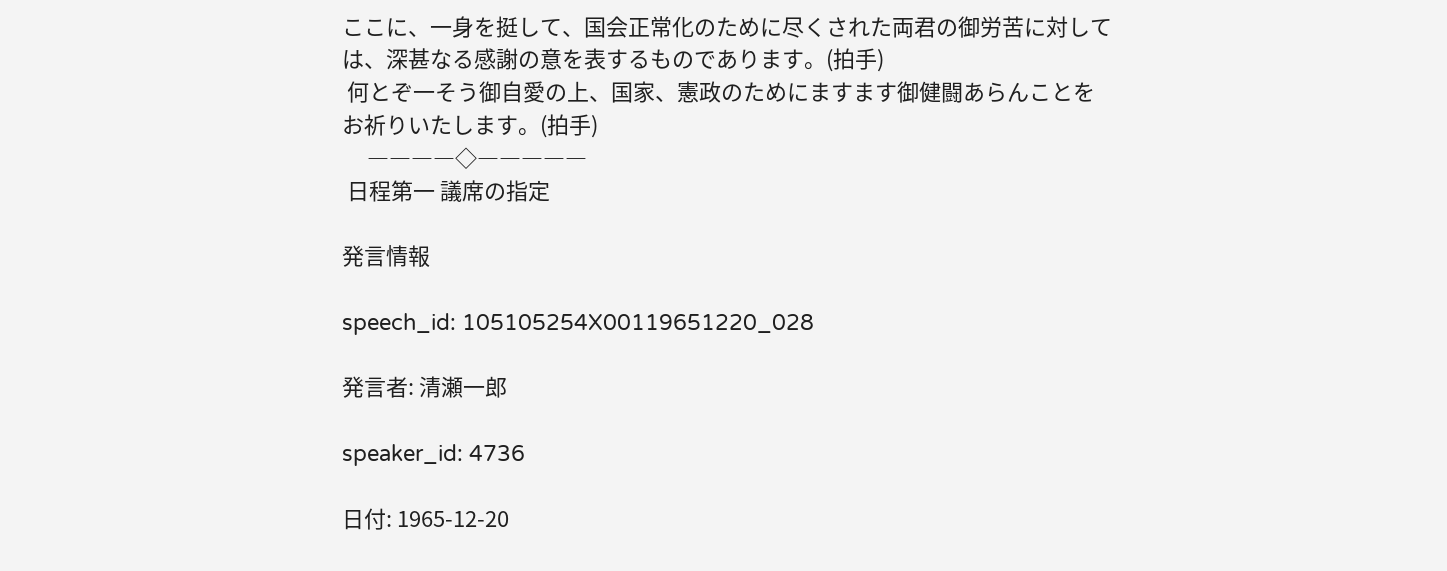ここに、一身を挺して、国会正常化のために尽くされた両君の御労苦に対しては、深甚なる感謝の意を表するものであります。(拍手)
 何とぞ一そう御自愛の上、国家、憲政のためにますます御健闘あらんことをお祈りいたします。(拍手)
     ――――◇―――――
 日程第一 議席の指定

発言情報

speech_id: 105105254X00119651220_028

発言者: 清瀬一郎

speaker_id: 4736

日付: 1965-12-20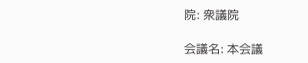院: 衆議院

会議名: 本会議